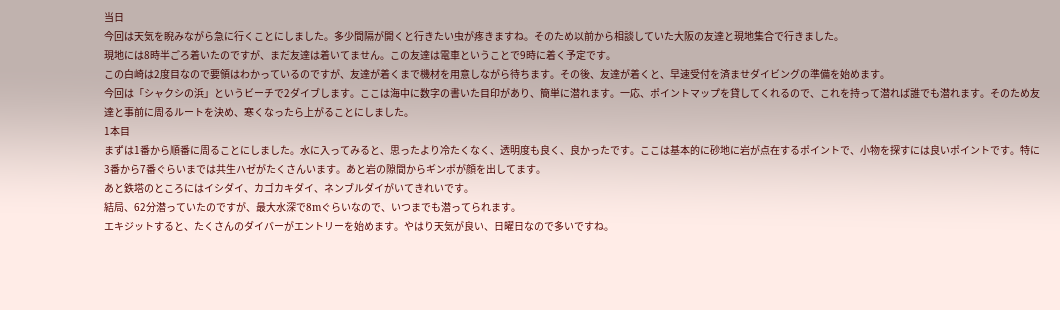当日
今回は天気を睨みながら急に行くことにしました。多少間隔が開くと行きたい虫が疼きますね。そのため以前から相談していた大阪の友達と現地集合で行きました。
現地には8時半ごろ着いたのですが、まだ友達は着いてません。この友達は電車ということで9時に着く予定です。
この白崎は2度目なので要領はわかっているのですが、友達が着くまで機材を用意しながら待ちます。その後、友達が着くと、早速受付を済ませダイビングの準備を始めます。
今回は「シャクシの浜」というビーチで2ダイブします。ここは海中に数字の書いた目印があり、簡単に潜れます。一応、ポイントマップを貸してくれるので、これを持って潜れば誰でも潜れます。そのため友達と事前に周るルートを決め、寒くなったら上がることにしました。
1本目
まずは1番から順番に周ることにしました。水に入ってみると、思ったより冷たくなく、透明度も良く、良かったです。ここは基本的に砂地に岩が点在するポイントで、小物を探すには良いポイントです。特に3番から7番ぐらいまでは共生ハゼがたくさんいます。あと岩の隙間からギンポが顔を出してます。
あと鉄塔のところにはイシダイ、カゴカキダイ、ネンブルダイがいてきれいです。
結局、62分潜っていたのですが、最大水深で8mぐらいなので、いつまでも潜ってられます。
エキジットすると、たくさんのダイバーがエントリーを始めます。やはり天気が良い、日曜日なので多いですね。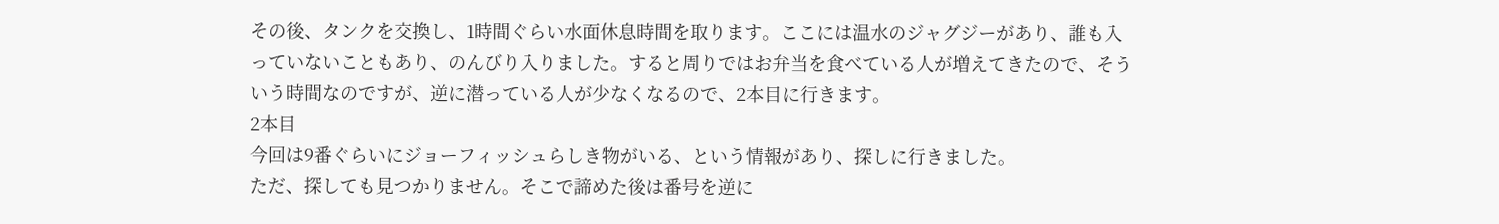その後、タンクを交換し、1時間ぐらい水面休息時間を取ります。ここには温水のジャグジーがあり、誰も入っていないこともあり、のんびり入りました。すると周りではお弁当を食べている人が増えてきたので、そういう時間なのですが、逆に潜っている人が少なくなるので、2本目に行きます。
2本目
今回は9番ぐらいにジョーフィッシュらしき物がいる、という情報があり、探しに行きました。
ただ、探しても見つかりません。そこで諦めた後は番号を逆に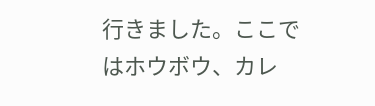行きました。ここではホウボウ、カレ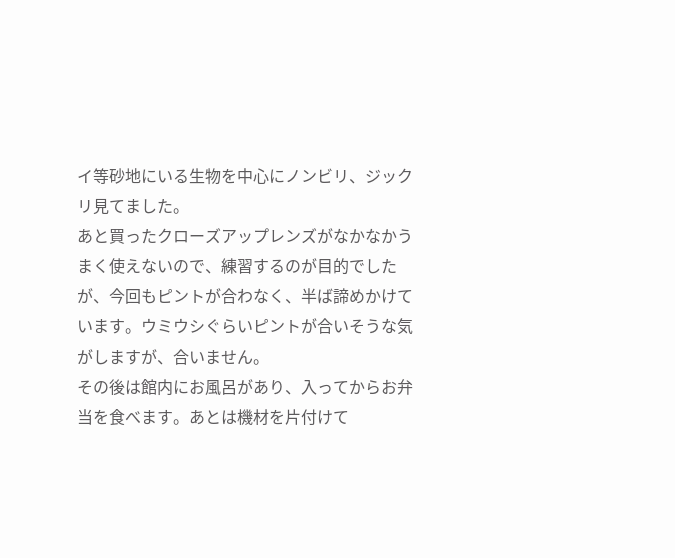イ等砂地にいる生物を中心にノンビリ、ジックリ見てました。
あと買ったクローズアップレンズがなかなかうまく使えないので、練習するのが目的でしたが、今回もピントが合わなく、半ば諦めかけています。ウミウシぐらいピントが合いそうな気がしますが、合いません。
その後は館内にお風呂があり、入ってからお弁当を食べます。あとは機材を片付けて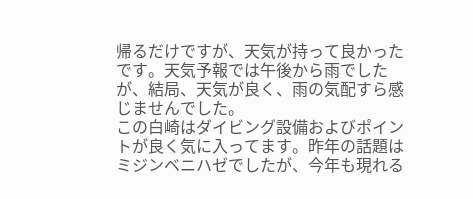帰るだけですが、天気が持って良かったです。天気予報では午後から雨でしたが、結局、天気が良く、雨の気配すら感じませんでした。
この白崎はダイビング設備およびポイントが良く気に入ってます。昨年の話題はミジンベニハゼでしたが、今年も現れる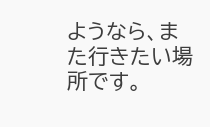ようなら、また行きたい場所です。